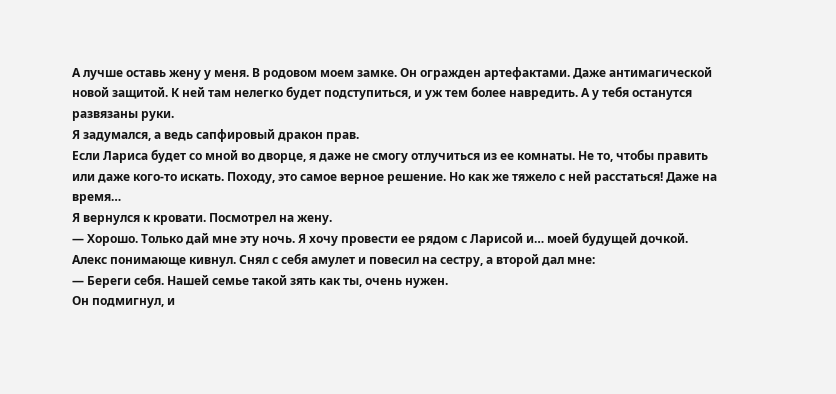А лучше оставь жену у меня. В родовом моем замке. Он огражден артефактами. Даже антимагической новой защитой. К ней там нелегко будет подступиться, и уж тем более навредить. А у тебя останутся развязаны руки.
Я задумался, а ведь сапфировый дракон прав.
Если Лариса будет со мной во дворце, я даже не смогу отлучиться из ее комнаты. Не то, чтобы править или даже кого-то искать. Походу, это самое верное решение. Но как же тяжело с ней расстаться! Даже на время…
Я вернулся к кровати. Посмотрел на жену.
— Хорошо. Только дай мне эту ночь. Я хочу провести ее рядом с Ларисой и… моей будущей дочкой.
Алекс понимающе кивнул. Снял с себя амулет и повесил на сестру, а второй дал мне:
— Береги себя. Нашей семье такой зять как ты, очень нужен.
Он подмигнул, и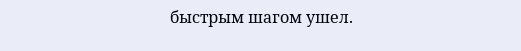быстрым шагом ушел.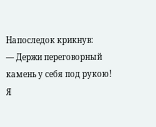Напоследок крикнув:
— Держи переговорный камень у себя под рукою!
Я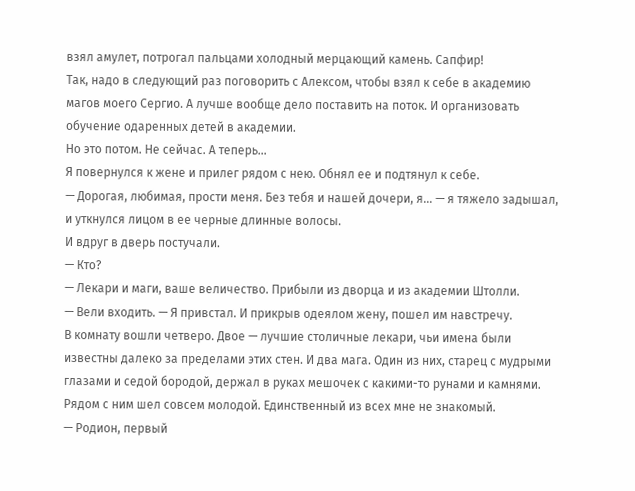взял амулет, потрогал пальцами холодный мерцающий камень. Сапфир!
Так, надо в следующий раз поговорить с Алексом, чтобы взял к себе в академию магов моего Сергио. А лучше вообще дело поставить на поток. И организовать обучение одаренных детей в академии.
Но это потом. Не сейчас. А теперь…
Я повернулся к жене и прилег рядом с нею. Обнял ее и подтянул к себе.
— Дорогая, любимая, прости меня. Без тебя и нашей дочери, я… — я тяжело задышал, и уткнулся лицом в ее черные длинные волосы.
И вдруг в дверь постучали.
— Кто?
— Лекари и маги, ваше величество. Прибыли из дворца и из академии Штолли.
— Вели входить. — Я привстал. И прикрыв одеялом жену, пошел им навстречу.
В комнату вошли четверо. Двое — лучшие столичные лекари, чьи имена были известны далеко за пределами этих стен. И два мага. Один из них, старец с мудрыми глазами и седой бородой, держал в руках мешочек с какими-то рунами и камнями. Рядом с ним шел совсем молодой. Единственный из всех мне не знакомый.
— Родион, первый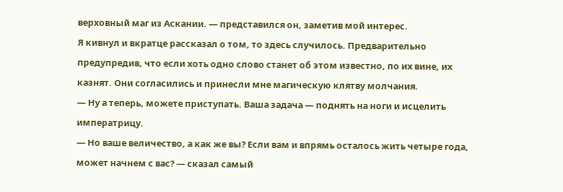верховный маг из Аскании. — представился он, заметив мой интерес.
Я кивнул и вкратце рассказал о том, то здесь случилось. Предварительно предупредив, что если хоть одно слово станет об этом известно, по их вине, их казнят. Они согласились и принесли мне магическую клятву молчания.
— Ну а теперь, можете приступать. Ваша задача — поднять на ноги и исцелить императрицу.
— Но ваше величество, а как же вы? Если вам и впрямь осталось жить четыре года, может начнем с вас? — сказал самый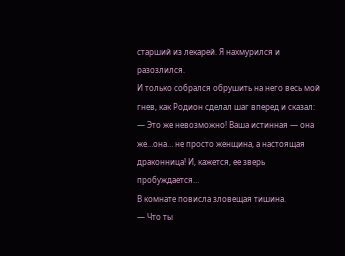старший из лекарей. Я нахмурился и разозлился.
И только собрался обрушить на него весь мой гнев, как Родион сделал шаг вперед и сказал:
— Это же невозможно! Ваша истинная — она же…она… не просто женщина, а настоящая драконница! И, кажется, ее зверь пробуждается…
В комнате повисла зловещая тишина.
— Что ты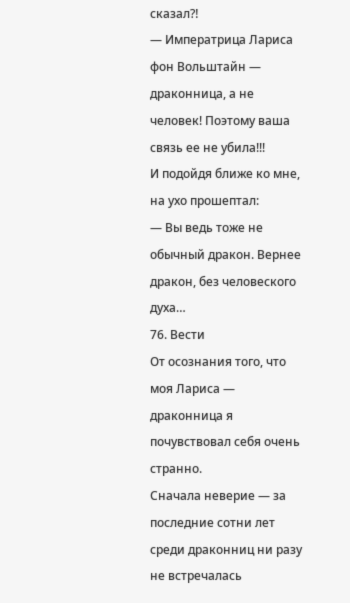сказал⁈
— Императрица Лариса фон Вольштайн — драконница, а не человек! Поэтому ваша связь ее не убила!!!
И подойдя ближе ко мне, на ухо прошептал:
— Вы ведь тоже не обычный дракон. Вернее дракон, без человеского духа…
76. Вести
От осознания того, что моя Лариса — драконница я почувствовал себя очень странно.
Сначала неверие — за последние сотни лет среди драконниц ни разу не встречалась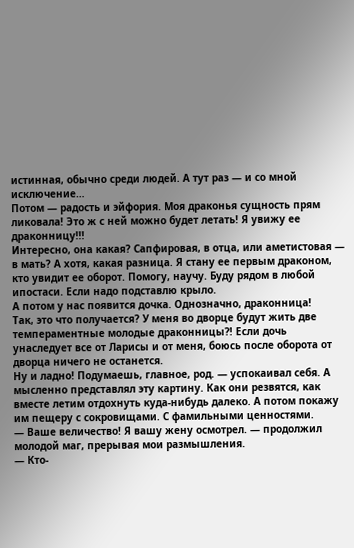истинная, обычно среди людей. А тут раз — и со мной исключение…
Потом — радость и эйфория. Моя драконья сущность прям ликовала! Это ж с ней можно будет летать! Я увижу ее драконницу!!!
Интересно, она какая? Сапфировая, в отца, или аметистовая — в мать? А хотя, какая разница. Я стану ее первым драконом, кто увидит ее оборот. Помогу, научу. Буду рядом в любой ипостаси. Если надо подставлю крыло.
А потом у нас появится дочка. Однозначно, драконница!
Так, это что получается? У меня во дворце будут жить две темпераментные молодые драконницы⁈ Если дочь унаследует все от Ларисы и от меня, боюсь после оборота от дворца ничего не останется.
Ну и ладно! Подумаешь, главное, род. — успокаивал себя. А мысленно представлял эту картину. Как они резвятся, как вместе летим отдохнуть куда-нибудь далеко. А потом покажу им пещеру с сокровищами. С фамильными ценностями.
— Ваше величество! Я вашу жену осмотрел. — продолжил молодой маг, прерывая мои размышления.
— Кто-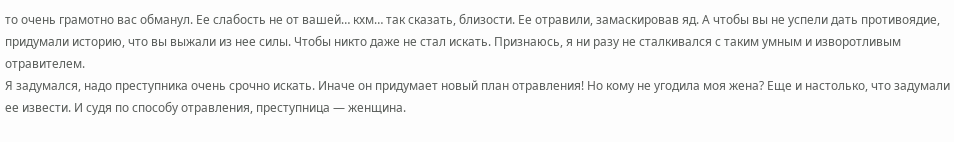то очень грамотно вас обманул. Ее слабость не от вашей… кхм… так сказать, близости. Ее отравили, замаскировав яд. А чтобы вы не успели дать противоядие, придумали историю, что вы выжали из нее силы. Чтобы никто даже не стал искать. Признаюсь, я ни разу не сталкивался с таким умным и изворотливым отравителем.
Я задумался, надо преступника очень срочно искать. Иначе он придумает новый план отравления! Но кому не угодила моя жена? Еще и настолько, что задумали ее извести. И судя по способу отравления, преступница — женщина.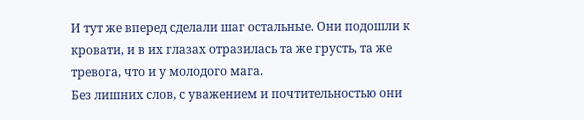И тут же вперед сделали шаг остальные. Они подошли к кровати, и в их глазах отразилась та же грусть, та же тревога, что и у молодого мага.
Без лишних слов, с уважением и почтительностью они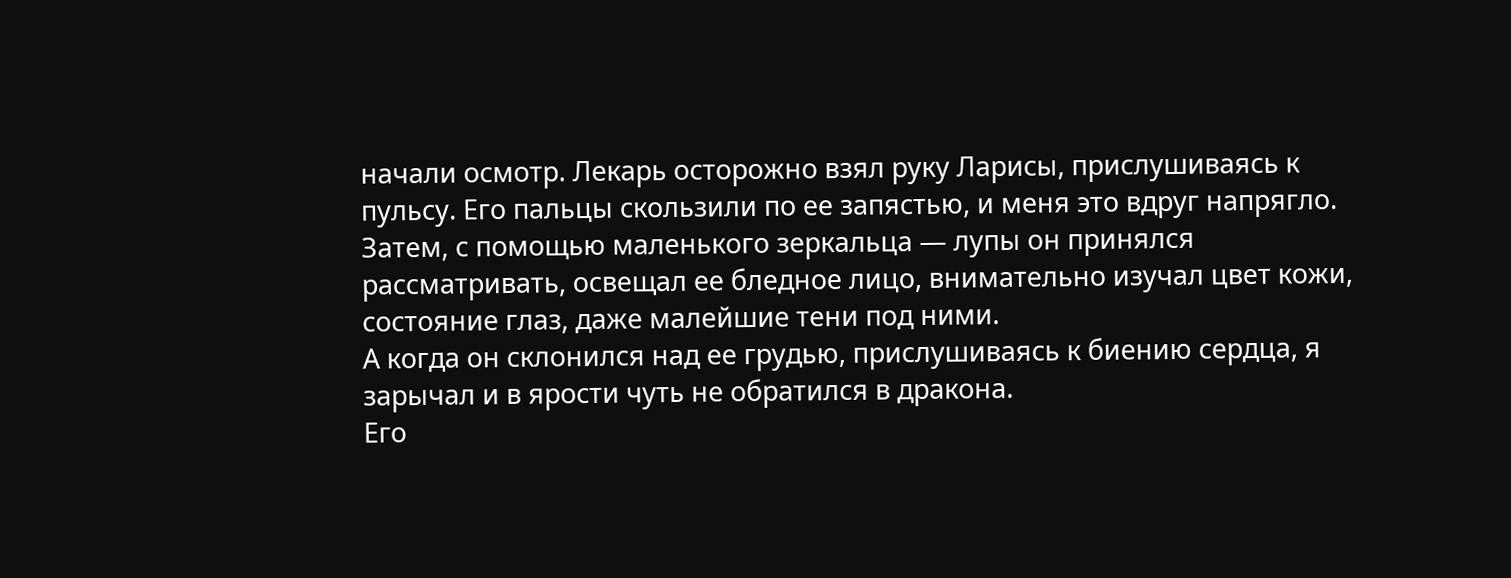начали осмотр. Лекарь осторожно взял руку Ларисы, прислушиваясь к пульсу. Его пальцы скользили по ее запястью, и меня это вдруг напрягло.
Затем, с помощью маленького зеркальца — лупы он принялся рассматривать, освещал ее бледное лицо, внимательно изучал цвет кожи, состояние глаз, даже малейшие тени под ними.
А когда он склонился над ее грудью, прислушиваясь к биению сердца, я зарычал и в ярости чуть не обратился в дракона.
Его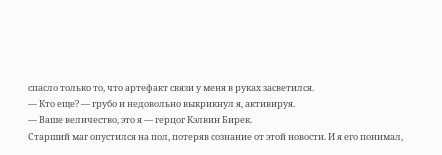спасло только то, что артефакт связи у меня в руках засветился.
— Кто еще? — грубо и недовольно выкрикнул я, активируя.
— Ваше величество, это я — герцог Кэлвин Бирек.
Старший маг опустился на пол, потеряв сознание от этой новости. И я его понимал,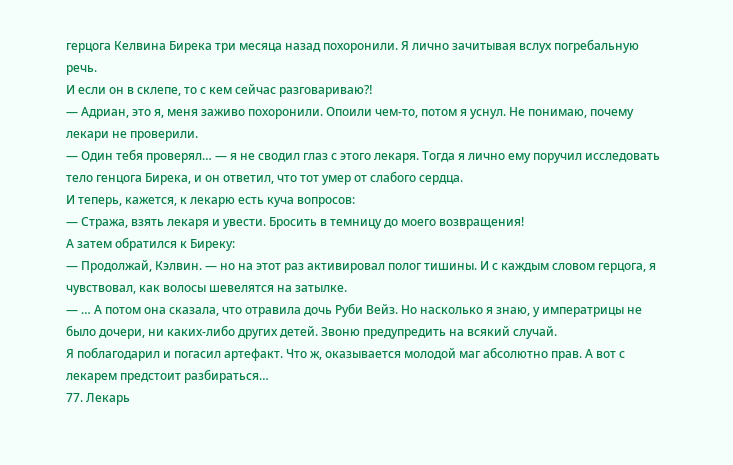герцога Келвина Бирека три месяца назад похоронили. Я лично зачитывая вслух погребальную речь.
И если он в склепе, то с кем сейчас разговариваю⁈
— Адриан, это я, меня заживо похоронили. Опоили чем-то, потом я уснул. Не понимаю, почему лекари не проверили.
— Один тебя проверял… — я не сводил глаз с этого лекаря. Тогда я лично ему поручил исследовать тело генцога Бирека, и он ответил, что тот умер от слабого сердца.
И теперь, кажется, к лекарю есть куча вопросов:
— Стража, взять лекаря и увести. Бросить в темницу до моего возвращения!
А затем обратился к Биреку:
— Продолжай, Кэлвин. — но на этот раз активировал полог тишины. И с каждым словом герцога, я чувствовал, как волосы шевелятся на затылке.
— … А потом она сказала, что отравила дочь Руби Вейз. Но насколько я знаю, у императрицы не было дочери, ни каких-либо других детей. Звоню предупредить на всякий случай.
Я поблагодарил и погасил артефакт. Что ж, оказывается молодой маг абсолютно прав. А вот с лекарем предстоит разбираться…
77. Лекарь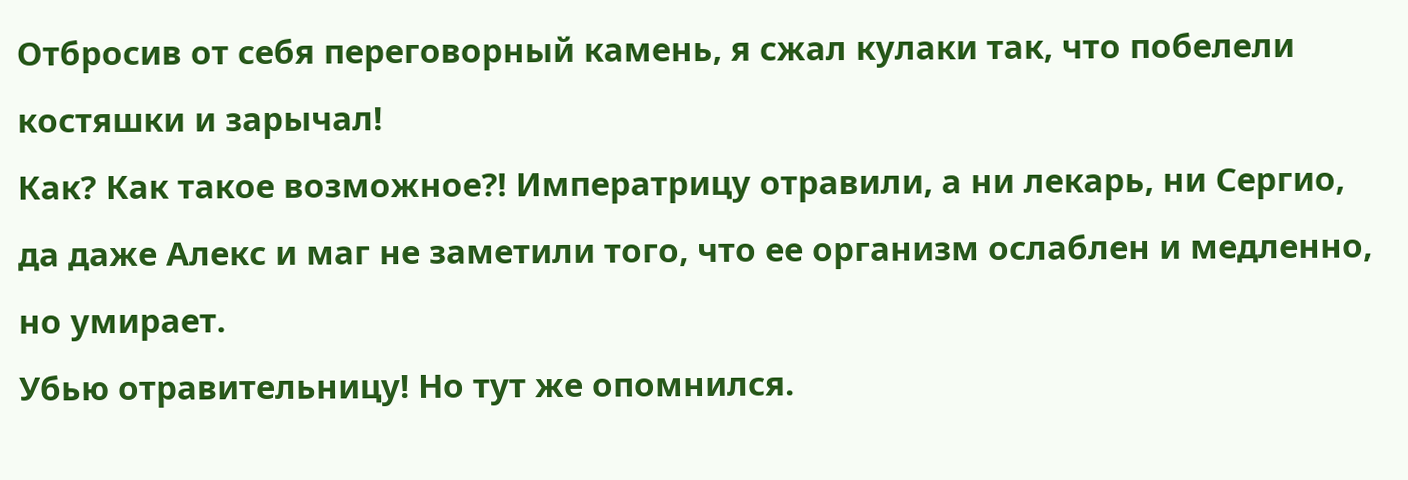Отбросив от себя переговорный камень, я сжал кулаки так, что побелели костяшки и зарычал!
Как? Как такое возможное⁈ Императрицу отравили, а ни лекарь, ни Сергио, да даже Алекс и маг не заметили того, что ее организм ослаблен и медленно, но умирает.
Убью отравительницу! Но тут же опомнился.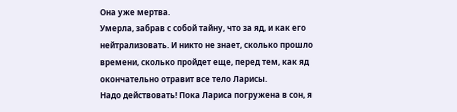Она уже мертва.
Умерла, забрав с собой тайну, что за яд, и как его нейтрализовать. И никто не знает, сколько прошло времени, сколько пройдет еще, перед тем, как яд окончательно отравит все тело Ларисы.
Надо действовать! Пока Лариса погружена в сон, я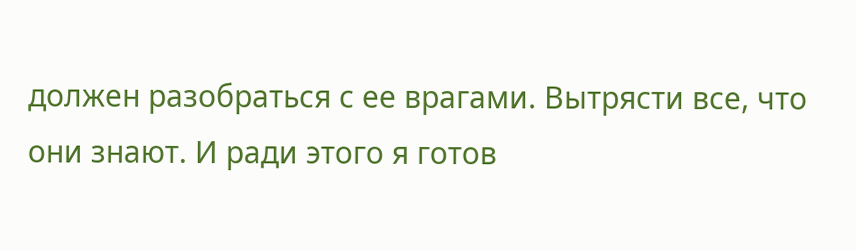должен разобраться с ее врагами. Вытрясти все, что они знают. И ради этого я готов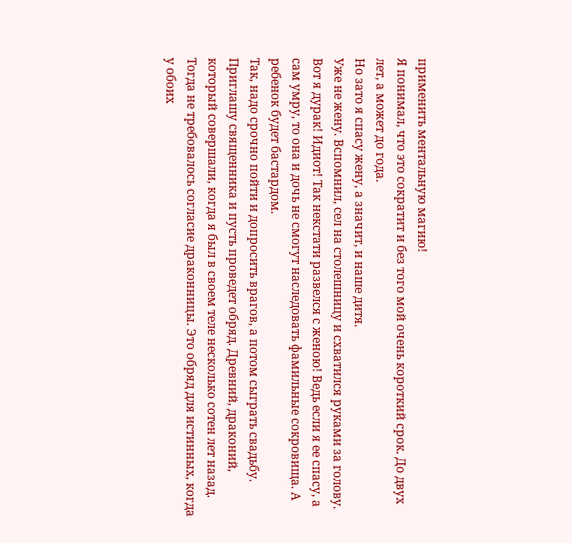применить ментальную магию!
Я понимал, что это сократит и без того мой очень короткий срок. До двух лет, а может до года.
Но зато я спасу жену, а значит, и наше дитя.
Уже не жену. Вспомнил, сел на столешницу и схватился руками за голову.
Вот я дурак! Идиот! Так некстати развелся с женою! Ведь если я ее спасу, а сам умру, то она и дочь не смогут наследовать фамильные сокровища. А ребенок будет бастардом.
Так, надо срочно пойти и допросить врагов, а потом сыграть свадьбу.
Приглашу священника и пусть проведет обряд. Древний, драконий, который совершали, когда я был в своем теле несколько сотен лет назад. Тогда не требовалось согласие драконницы. Это обряд для истинных, когда у обоих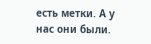есть метки. А у нас они были.